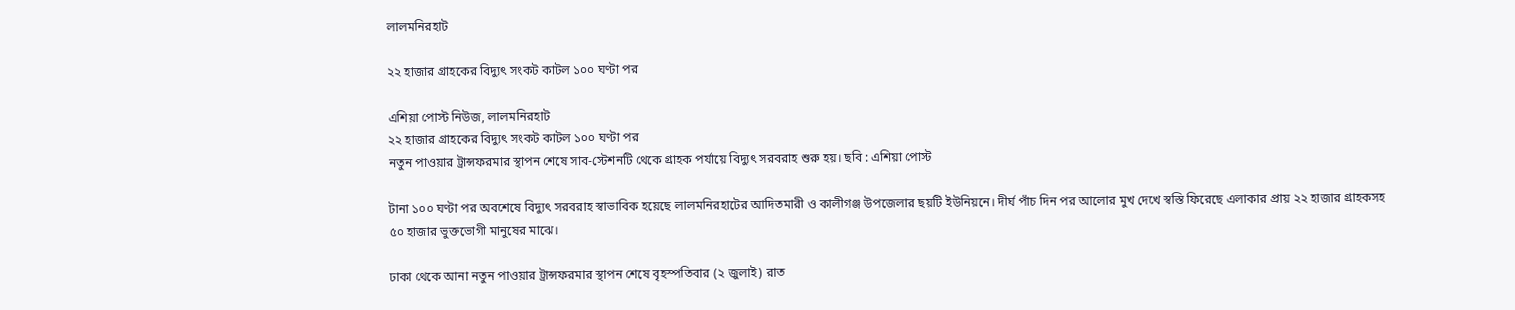লালমনিরহাট

২২ হাজার গ্রাহকের বিদ্যুৎ সংকট কাটল ১০০ ঘণ্টা পর

এশিয়া পোস্ট নিউজ, লালমনিরহাট
২২ হাজার গ্রাহকের বিদ্যুৎ সংকট কাটল ১০০ ঘণ্টা পর
নতুন পাওয়ার ট্রান্সফরমার স্থাপন শেষে সাব-স্টেশনটি থেকে গ্রাহক পর্যায়ে বিদ্যুৎ সরবরাহ শুরু হয়। ছবি : এশিয়া পোস্ট

টানা ১০০ ঘণ্টা পর অবশেষে বিদ্যুৎ সরবরাহ স্বাভাবিক হয়েছে লালমনিরহাটের আদিতমারী ও কালীগঞ্জ উপজেলার ছয়টি ইউনিয়নে। দীর্ঘ পাঁচ দিন পর আলোর মুখ দেখে স্বস্তি ফিরেছে এলাকার প্রায় ২২ হাজার গ্রাহকসহ ৫০ হাজার ভুক্তভোগী মানুষের মাঝে।

ঢাকা থেকে আনা নতুন পাওয়ার ট্রান্সফরমার স্থাপন শেষে বৃহস্পতিবার (২ জুলাই) রাত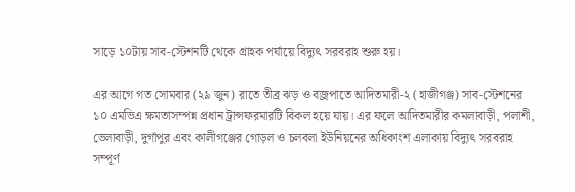সাড়ে ১০টায় সাব-স্টেশনটি থেকে গ্রাহক পর্যায়ে বিদ্যুৎ সরবরাহ শুরু হয়।

এর আগে গত সোমবার (২৯ জুন) রাতে তীব্র ঝড় ও বজ্রপাতে আদিতমারী-২ (হাজীগঞ্জ) সাব-স্টেশনের ১০ এমভিএ ক্ষমতাসম্পন্ন প্রধান ট্রান্সফরমারটি বিকল হয়ে যায়। এর ফলে আদিতমারীর কমলাবাড়ী, পলাশী, ভেলাবাড়ী, দুর্গাপুর এবং কালীগঞ্জের গোড়ল ও চলবলা ইউনিয়নের অধিকাংশ এলাকায় বিদ্যুৎ সরবরাহ সম্পূর্ণ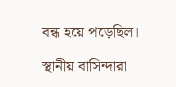বন্ধ হয়ে পড়েছিল।

স্থানীয় বাসিন্দারা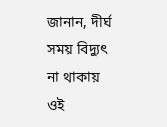জানান, দীর্ঘ সময় বিদ্যুৎ না থাকায় ওই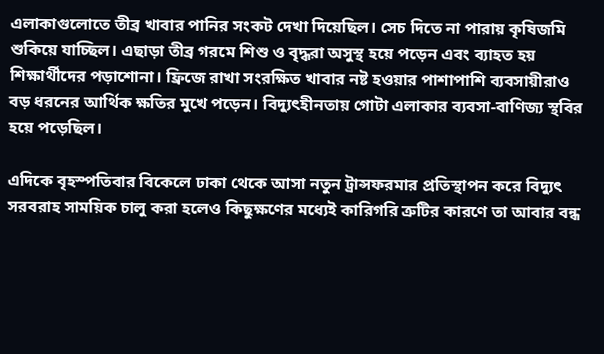এলাকাগুলোতে তীব্র খাবার পানির সংকট দেখা দিয়েছিল। সেচ দিতে না পারায় কৃষিজমি শুকিয়ে যাচ্ছিল। এছাড়া তীব্র গরমে শিশু ও বৃদ্ধরা অসুস্থ হয়ে পড়েন এবং ব্যাহত হয় শিক্ষার্থীদের পড়াশোনা। ফ্রিজে রাখা সংরক্ষিত খাবার নষ্ট হওয়ার পাশাপাশি ব্যবসায়ীরাও বড় ধরনের আর্থিক ক্ষতির মুখে পড়েন। বিদ্যুৎহীনতায় গোটা এলাকার ব্যবসা-বাণিজ্য স্থবির হয়ে পড়েছিল।

এদিকে বৃহস্পতিবার বিকেলে ঢাকা থেকে আসা নতুন ট্রান্সফরমার প্রতিস্থাপন করে বিদ্যুৎ সরবরাহ সাময়িক চালু করা হলেও কিছুক্ষণের মধ্যেই কারিগরি ত্রুটির কারণে তা আবার বন্ধ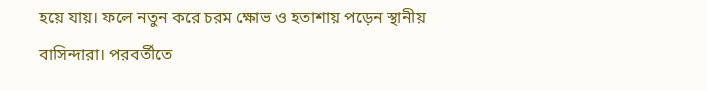হয়ে যায়। ফলে নতুন করে চরম ক্ষোভ ও হতাশায় পড়েন স্থানীয় বাসিন্দারা। পরবর্তীতে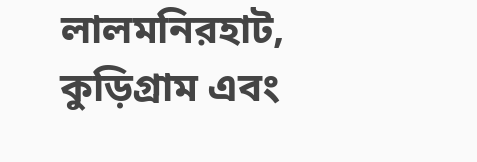লালমনিরহাট, কুড়িগ্রাম এবং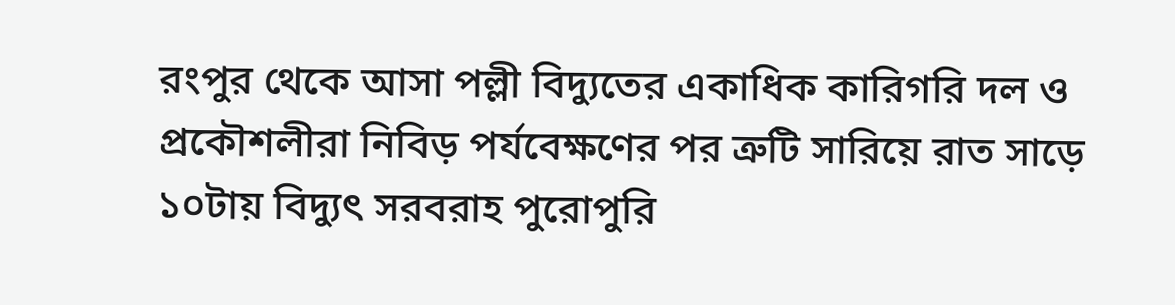রংপুর থেকে আসা পল্লী বিদ্যুতের একাধিক কারিগরি দল ও প্রকৌশলীরা নিবিড় পর্যবেক্ষণের পর ত্রুটি সারিয়ে রাত সাড়ে ১০টায় বিদ্যুৎ সরবরাহ পুরোপুরি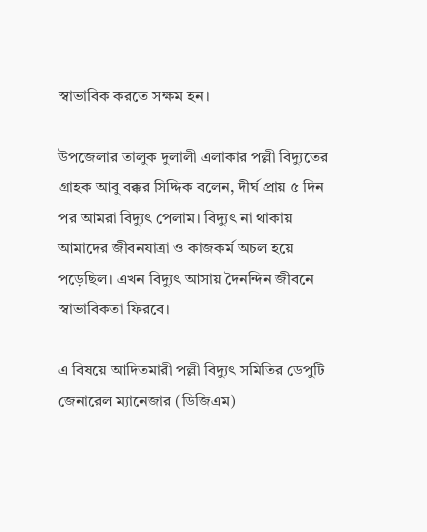স্বাভাবিক করতে সক্ষম হন।

উপজেলার তালুক দুলালী এলাকার পল্লী বিদ্যুতের গ্রাহক আবু বক্কর সিদ্দিক বলেন, দীর্ঘ প্রায় ৫ দিন পর আমরা বিদ্যুৎ পেলাম। বিদ্যুৎ না থাকায় আমাদের জীবনযাত্রা ও কাজকর্ম অচল হয়ে পড়েছিল। এখন বিদ্যুৎ আসায় দৈনন্দিন জীবনে স্বাভাবিকতা ফিরবে।

এ বিষয়ে আদিতমারী পল্লী বিদ্যুৎ সমিতির ডেপুটি জেনারেল ম্যানেজার (ডিজিএম)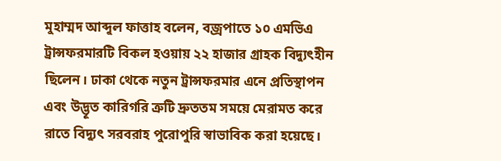মুহাম্মদ আব্দুল ফাত্তাহ বলেন, বজ্রপাতে ১০ এমভিএ ট্রান্সফরমারটি বিকল হওয়ায় ২২ হাজার গ্রাহক বিদ্যুৎহীন ছিলেন। ঢাকা থেকে নতুন ট্রান্সফরমার এনে প্রতিস্থাপন এবং উদ্ভূত কারিগরি ত্রুটি দ্রুততম সময়ে মেরামত করে রাতে বিদ্যুৎ সরবরাহ পুরোপুরি স্বাভাবিক করা হয়েছে।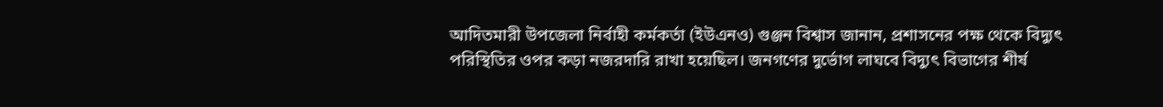আদিতমারী উপজেলা নির্বাহী কর্মকর্তা (ইউএনও) গুঞ্জন বিশ্বাস জানান, প্রশাসনের পক্ষ থেকে বিদ্যুৎ পরিস্থিতির ওপর কড়া নজরদারি রাখা হয়েছিল। জনগণের দুর্ভোগ লাঘবে বিদ্যুৎ বিভাগের শীর্ষ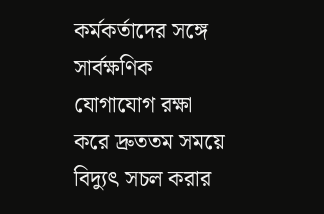কর্মকর্তাদের সঙ্গে সার্বক্ষণিক যোগাযোগ রক্ষা করে দ্রুততম সময়ে বিদ্যুৎ সচল করার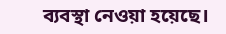ব্যবস্থা নেওয়া হয়েছে।